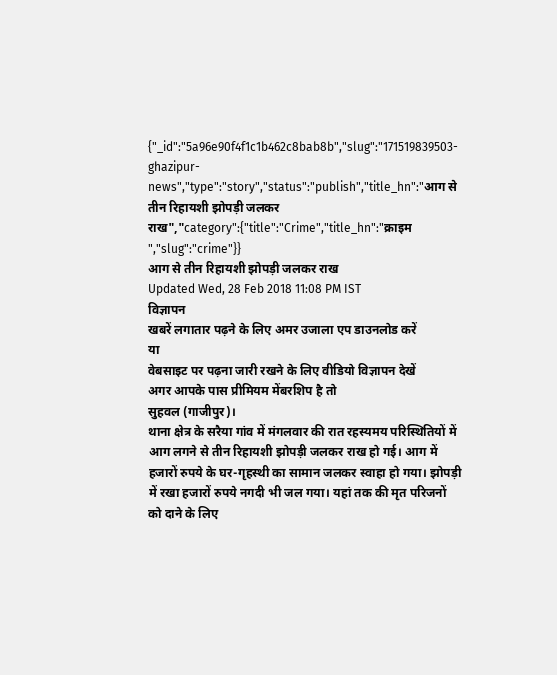{"_id":"5a96e90f4f1c1b462c8bab8b","slug":"171519839503-ghazipur-news","type":"story","status":"publish","title_hn":"आग से तीन रिहायशी झोपड़ी जलकर राख","category":{"title":"Crime","title_hn":"क्राइम ","slug":"crime"}}
आग से तीन रिहायशी झोपड़ी जलकर राख
Updated Wed, 28 Feb 2018 11:08 PM IST
विज्ञापन
खबरें लगातार पढ़ने के लिए अमर उजाला एप डाउनलोड करें
या
वेबसाइट पर पढ़ना जारी रखने के लिए वीडियो विज्ञापन देखें
अगर आपके पास प्रीमियम मेंबरशिप है तो
सुहवल (गाजीपुर)।
थाना क्षेत्र के सरैया गांव में मंगलवार की रात रहस्यमय परिस्थितियों में आग लगने से तीन रिहायशी झोपड़ी जलकर राख हो गई। आग में हजारों रुपये के घर-गृहस्थी का सामान जलकर स्वाहा हो गया। झोपड़ी में रखा हजारों रुपये नगदी भी जल गया। यहां तक की मृत परिजनों को दाने के लिए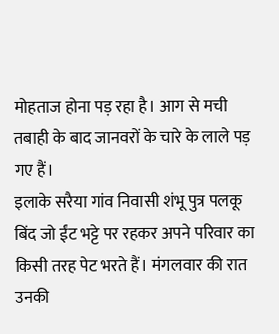मोहताज होना पड़ रहा है। आग से मची तबाही के बाद जानवरों के चारे के लाले पड़ गए हैं।
इलाके सरैया गांव निवासी शंभू पुत्र पलकू बिंद जो ईंट भट्टे पर रहकर अपने परिवार का किसी तरह पेट भरते हैं। मंगलवार की रात उनकी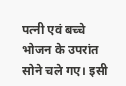पत्नी एवं बच्चे भोजन के उपरांत सोने चले गए। इसी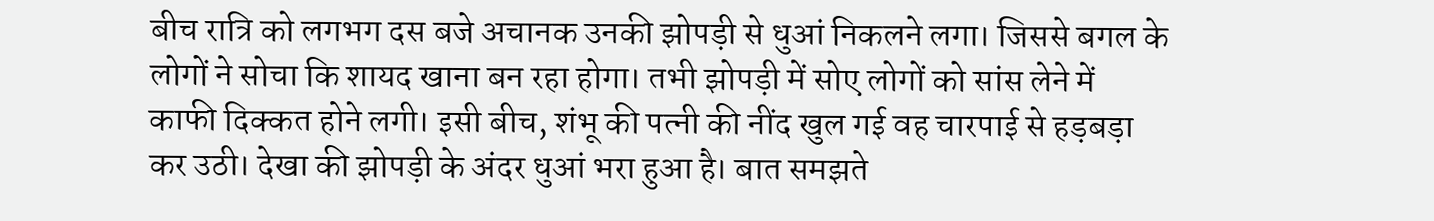बीच रात्रि को लगभग दस बजे अचानक उनकी झोपड़ी से धुआं निकलने लगा। जिससे बगल के लोगों ने सोचा कि शायद खाना बन रहा होगा। तभी झोपड़ी में सोए लोगों को सांस लेने में काफी दिक्कत होने लगी। इसी बीच, शंभू की पत्नी की नींद खुल गई वह चारपाई से हड़बड़ा कर उठी। देखा की झोपड़ी के अंदर धुआं भरा हुआ है। बात समझते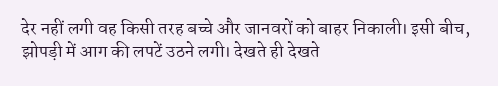देर नहीं लगी वह किसी तरह बच्चे और जानवरों को बाहर निकाली। इसी बीच, झोपड़ी में आग की लपटें उठने लगी। देखते ही देखते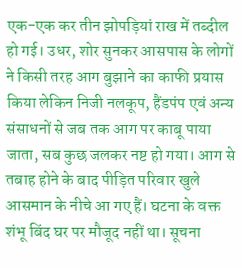एक-एक कर तीन झोपड़ियां राख में तब्दील हो गई। उधर, शोर सुनकर आसपास के लोगों ने किसी तरह आग बुझाने का काफी प्रयास किया लेकिन निजी नलकूप, हैंडपंप एवं अन्य संसाधनों से जब तक आग पर काबू पाया जाता, सब कुछ जलकर नष्ट हो गया। आग से तबाह होने के बाद पीड़ित परिवार खुले आसमान के नीचे आ गए हैं। घटना के वक्त शंभू बिंद घर पर मौजूद नहीं था। सूचना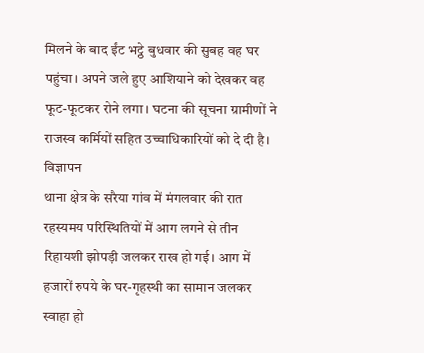मिलने के बाद ईंट भट्ठे बुधवार की सुबह वह घर पहुंचा। अपने जले हुए आशियाने को देखकर वह फूट-फूटकर रोने लगा। घटना की सूचना ग्रामीणों ने राजस्व कर्मियों सहित उच्चाधिकारियों को दे दी है।
विज्ञापन
थाना क्षेत्र के सरैया गांव में मंगलवार की रात रहस्यमय परिस्थितियों में आग लगने से तीन रिहायशी झोपड़ी जलकर राख हो गई। आग में हजारों रुपये के घर-गृहस्थी का सामान जलकर स्वाहा हो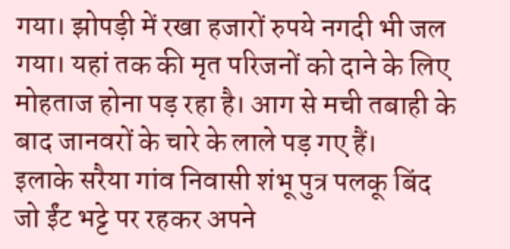गया। झोपड़ी में रखा हजारों रुपये नगदी भी जल गया। यहां तक की मृत परिजनों को दाने के लिए मोहताज होना पड़ रहा है। आग से मची तबाही के बाद जानवरों के चारे के लाले पड़ गए हैं।
इलाके सरैया गांव निवासी शंभू पुत्र पलकू बिंद जो ईंट भट्टे पर रहकर अपने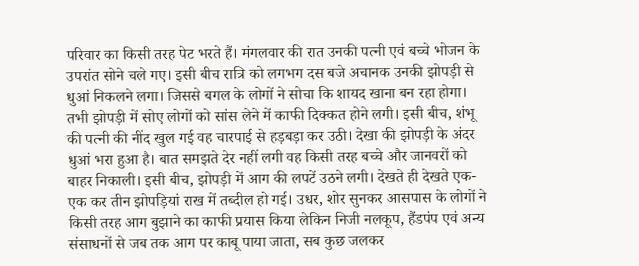परिवार का किसी तरह पेट भरते हैं। मंगलवार की रात उनकी पत्नी एवं बच्चे भोजन के उपरांत सोने चले गए। इसी बीच रात्रि को लगभग दस बजे अचानक उनकी झोपड़ी से धुआं निकलने लगा। जिससे बगल के लोगों ने सोचा कि शायद खाना बन रहा होगा। तभी झोपड़ी में सोए लोगों को सांस लेने में काफी दिक्कत होने लगी। इसी बीच, शंभू की पत्नी की नींद खुल गई वह चारपाई से हड़बड़ा कर उठी। देखा की झोपड़ी के अंदर धुआं भरा हुआ है। बात समझते देर नहीं लगी वह किसी तरह बच्चे और जानवरों को बाहर निकाली। इसी बीच, झोपड़ी में आग की लपटें उठने लगी। देखते ही देखते एक-एक कर तीन झोपड़ियां राख में तब्दील हो गई। उधर, शोर सुनकर आसपास के लोगों ने किसी तरह आग बुझाने का काफी प्रयास किया लेकिन निजी नलकूप, हैंडपंप एवं अन्य संसाधनों से जब तक आग पर काबू पाया जाता, सब कुछ जलकर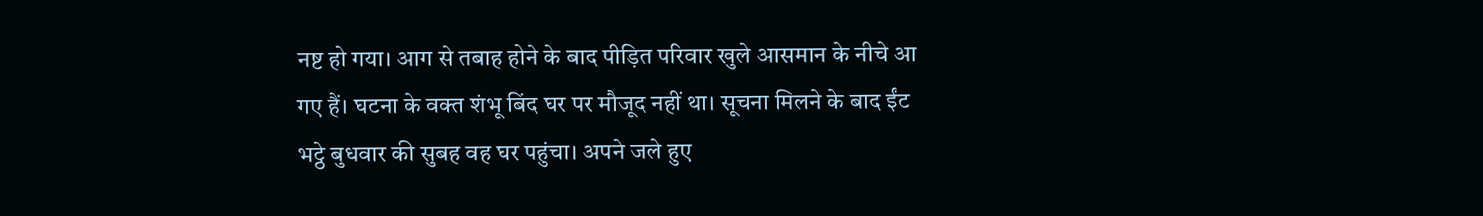नष्ट हो गया। आग से तबाह होने के बाद पीड़ित परिवार खुले आसमान के नीचे आ गए हैं। घटना के वक्त शंभू बिंद घर पर मौजूद नहीं था। सूचना मिलने के बाद ईंट भट्ठे बुधवार की सुबह वह घर पहुंचा। अपने जले हुए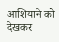आशियाने को देखकर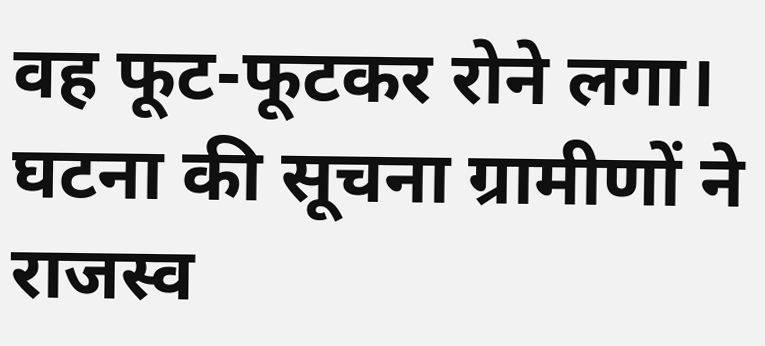वह फूट-फूटकर रोने लगा। घटना की सूचना ग्रामीणों ने राजस्व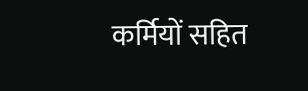कर्मियों सहित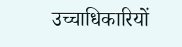उच्चाधिकारियों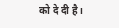को दे दी है।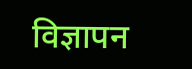विज्ञापन